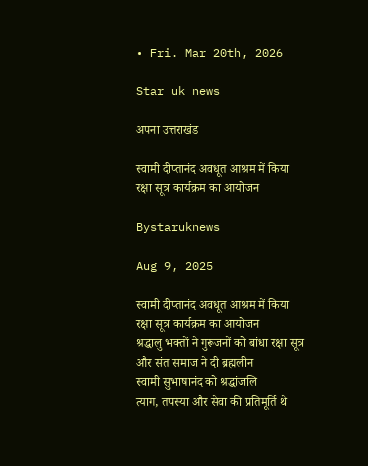• Fri. Mar 20th, 2026

Star uk news

अपना उत्तराखंड

स्वामी दीप्तानंद अवधूत आश्रम में किया रक्षा सूत्र कार्यक्रम का आयोजन

Bystaruknews

Aug 9, 2025

स्वामी दीप्तानंद अवधूत आश्रम में किया रक्षा सूत्र कार्यक्रम का आयोजन
श्रद्धालु भक्तों ने गुरूजनों को बांधा रक्षा सूत्र और संत समाज ने दी ब्रह्मलीन
स्वामी सुभाषानंद को श्रद्धांजलि
त्याग, तपस्या और सेवा की प्रतिमूर्ति थे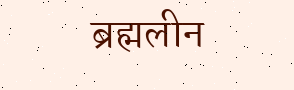ब्रह्मलीन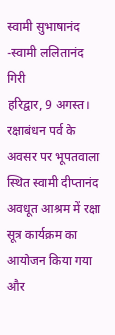स्वामी सुभाषानंद
-स्वामी ललितानंद गिरी
हरिद्वार, 9 अगस्त। रक्षाबंधन पर्व के अवसर पर भूपतवाला स्थित स्वामी दीप्तानंद अवधूत आश्रम में रक्षा सूत्र कार्यक्रम का आयोजन किया गया और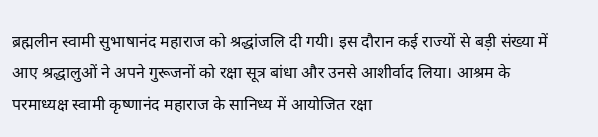ब्रह्मलीन स्वामी सुभाषानंद महाराज को श्रद्धांजलि दी गयी। इस दौरान कई राज्यों से बड़ी संख्या में आए श्रद्धालुओं ने अपने गुरूजनों को रक्षा सूत्र बांधा और उनसे आशीर्वाद लिया। आश्रम के परमाध्यक्ष स्वामी कृष्णानंद महाराज के सानिध्य में आयोजित रक्षा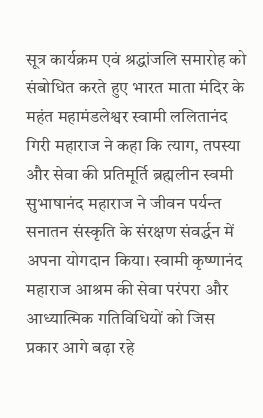सूत्र कार्यक्रम एवं श्रद्धांजलि समारोह को संबोधित करते हुए भारत माता मंदिर के महंत महामंडलेश्वर स्वामी ललितानंद गिरी महाराज ने कहा कि त्याग, तपस्या और सेवा की प्रतिमूर्ति ब्रह्मलीन स्वमी सुभाषानंद महाराज ने जीवन पर्यन्त सनातन संस्कृति के संरक्षण संवर्द्धन में अपना योगदान किया। स्वामी कृष्णानंद महाराज आश्रम की सेवा परंपरा और आध्यात्मिक गतिविधियों को जिस प्रकार आगे बढ़ा रहे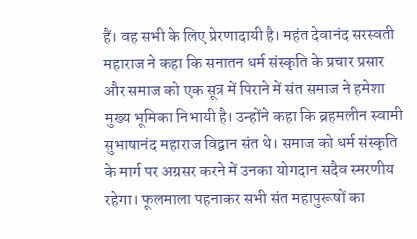हैं। वह सभी के लिए प्रेरणादायी है। महंत देवानंद सरस्वती महाराज ने कहा कि सनातन धर्म संस्कृति के प्रचार प्रसार और समाज को एक सूत्र में पिराने में संत समाज ने हमेशा मुख्य भूमिका निभायी है। उन्होंने कहा कि ब्रहमलीन स्वामी सुभाषानंद महाराज विद्वान संत थे। समाज को धर्म संस्कृति के मार्ग पर अग्रसर करने में उनका योगदान सदैव स्मरणीय रहेगा। फूलमाला पहनाकर सभी संत महापुरूषों का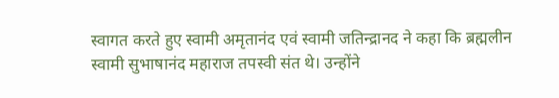स्वागत करते हुए स्वामी अमृतानंद एवं स्वामी जतिन्द्रानद ने कहा कि ब्रह्मलीन स्वामी सुभाषानंद महाराज तपस्वी संत थे। उन्होंने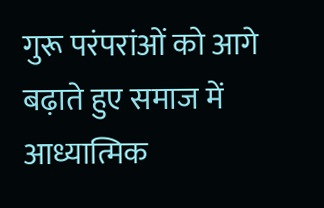गुरू परंपरांओं को आगे बढ़ाते हुए समाज में आध्यात्मिक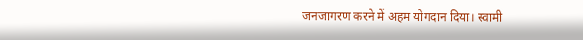जनजागरण करने में अहम योगदान दिया। स्वामी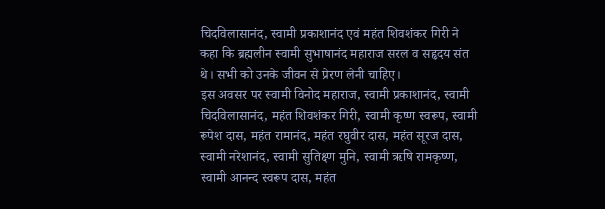चिदविलासानंद, स्वामी प्रकाशानंद एवं महंत शिवशंकर गिरी ने कहा कि ब्रह्मलीन स्वामी सुभाषानंद महाराज सरल व सहृदय संत थे। सभी को उनके जीवन से प्रेरण लेनी चाहिए।
इस अवसर पर स्वामी विनोद महाराज, स्वामी प्रकाशानंद, स्वामी चिदविलासानंद, महंत शिवशंकर गिरी, स्वामी कृष्ण स्वरूप, स्वामी रूपेश दास, महंत रामानंद, महंत रघुवीर दास, महंत सूरज दास, स्वामी नरेशानंद, स्वामी सुतिक्ष्ण मुनि, स्वामी ऋषि रामकृष्ण, स्वामी आनन्द स्वरूप दास, महंत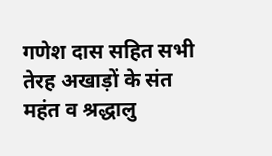गणेश दास सहित सभी तेरह अखाड़ों के संत महंत व श्रद्धालु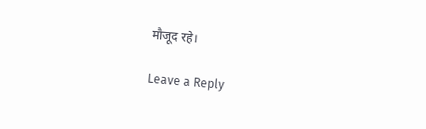मौजूद रहे।

Leave a Reply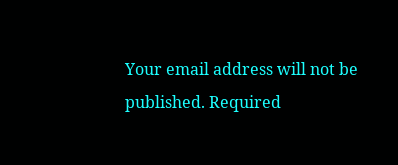Your email address will not be published. Required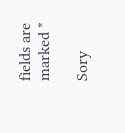fields are marked *

Sory